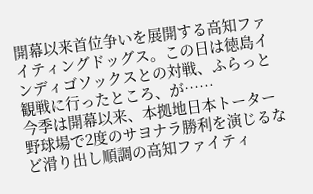開幕以来首位争いを展開する高知ファイティングドッグス。この日は徳島インディゴソックスとの対戦、ふらっと観戦に行ったところ、が……
今季は開幕以来、本拠地日本トーター野球場で2度のサヨナラ勝利を演じるなど滑り出し順調の高知ファイティ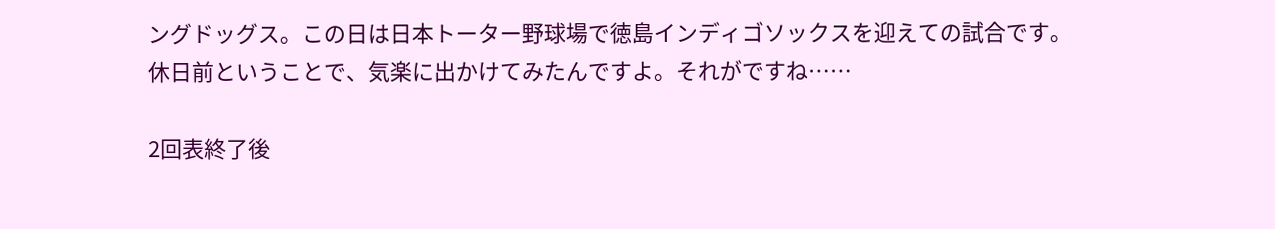ングドッグス。この日は日本トーター野球場で徳島インディゴソックスを迎えての試合です。休日前ということで、気楽に出かけてみたんですよ。それがですね……

2回表終了後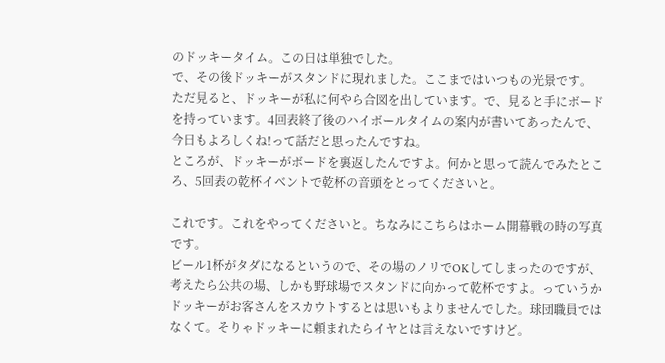のドッキータイム。この日は単独でした。
で、その後ドッキーがスタンドに現れました。ここまではいつもの光景です。
ただ見ると、ドッキーが私に何やら合図を出しています。で、見ると手にボードを持っています。4回表終了後のハイボールタイムの案内が書いてあったんで、今日もよろしくね!って話だと思ったんですね。
ところが、ドッキーがボードを裏返したんですよ。何かと思って読んでみたところ、5回表の乾杯イベントで乾杯の音頭をとってくださいと。

これです。これをやってくださいと。ちなみにこちらはホーム開幕戦の時の写真です。
ビール1杯がタダになるというので、その場のノリでOKしてしまったのですが、考えたら公共の場、しかも野球場でスタンドに向かって乾杯ですよ。っていうかドッキーがお客さんをスカウトするとは思いもよりませんでした。球団職員ではなくて。そりゃドッキーに頼まれたらイヤとは言えないですけど。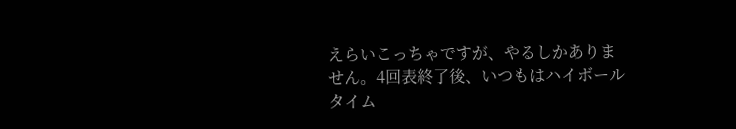えらいこっちゃですが、やるしかありません。4回表終了後、いつもはハイボールタイム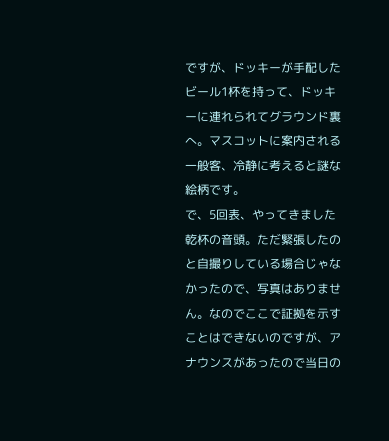ですが、ドッキーが手配したビール1杯を持って、ドッキーに連れられてグラウンド裏へ。マスコットに案内される一般客、冷静に考えると謎な絵柄です。
で、5回表、やってきました乾杯の音頭。ただ緊張したのと自撮りしている場合じゃなかったので、写真はありません。なのでここで証拠を示すことはできないのですが、アナウンスがあったので当日の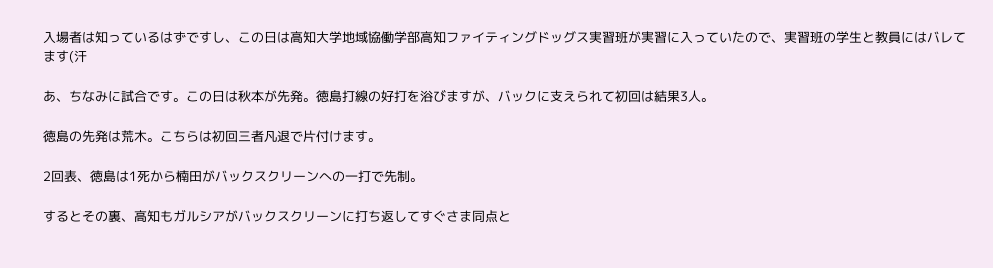入場者は知っているはずですし、この日は高知大学地域協働学部高知ファイティングドッグス実習班が実習に入っていたので、実習班の学生と教員にはバレてます(汗

あ、ちなみに試合です。この日は秋本が先発。徳島打線の好打を浴びますが、バックに支えられて初回は結果3人。

徳島の先発は荒木。こちらは初回三者凡退で片付けます。

2回表、徳島は1死から楠田がバックスクリーンへの一打で先制。

するとその裏、高知もガルシアがバックスクリーンに打ち返してすぐさま同点と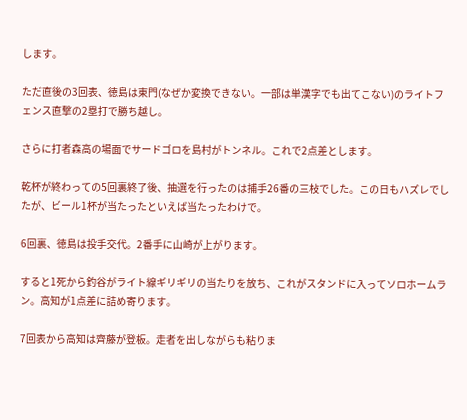します。

ただ直後の3回表、徳島は東門(なぜか変換できない。一部は単漢字でも出てこない)のライトフェンス直撃の2塁打で勝ち越し。

さらに打者森高の場面でサードゴロを島村がトンネル。これで2点差とします。

乾杯が終わっての5回裏終了後、抽選を行ったのは捕手26番の三枝でした。この日もハズレでしたが、ビール1杯が当たったといえば当たったわけで。

6回裏、徳島は投手交代。2番手に山崎が上がります。

すると1死から釣谷がライト線ギリギリの当たりを放ち、これがスタンドに入ってソロホームラン。高知が1点差に詰め寄ります。

7回表から高知は齊藤が登板。走者を出しながらも粘りま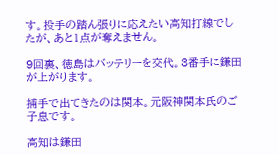す。投手の踏ん張りに応えたい高知打線でしたが、あと1点が奪えません。

9回裏、徳島はバッテリーを交代。3番手に鎌田が上がります。

捕手で出てきたのは関本。元阪神関本氏のご子息です。

高知は鎌田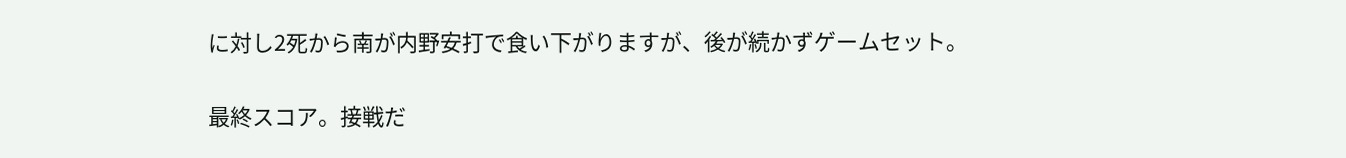に対し2死から南が内野安打で食い下がりますが、後が続かずゲームセット。

最終スコア。接戦だ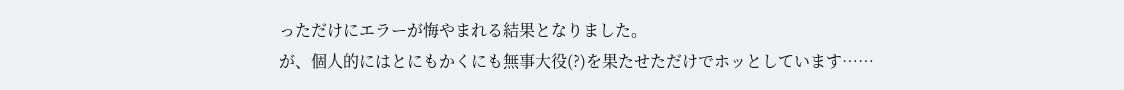っただけにエラーが悔やまれる結果となりました。
が、個人的にはとにもかくにも無事大役(?)を果たせただけでホッとしています……